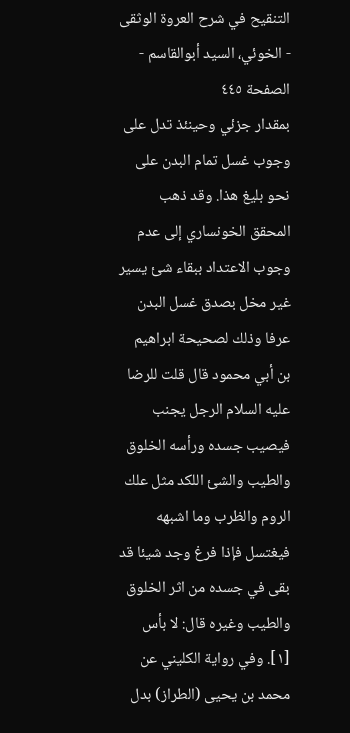التنقيح في شرح العروة الوثقى - الخوئي، السيد أبوالقاسم - الصفحة ٤٤٥
بمقدار جزئي وحينئذ تدل على وجوب غسل تمام البدن على نحو بليغ هذا. وقد ذهب المحقق الخونساري إلى عدم وجوب الاعتداد ببقاء شئ يسير غير مخل بصدق غسل البدن عرفا وذلك لصحيحة ابراهيم بن أبي محمود قال قلت للرضا عليه السلام الرجل يجنب فيصيب جسده ورأسه الخلوق والطيب والشئ اللكد مثل علك الروم والظرب وما اشبهه فيغتسل فإذا فرغ وجد شيئا قد بقى في جسده من اثر الخلوق والطيب وغيره قال: لا بأس [١]. وفي رواية الكليني عن محمد بن يحيى (الطراز) بدل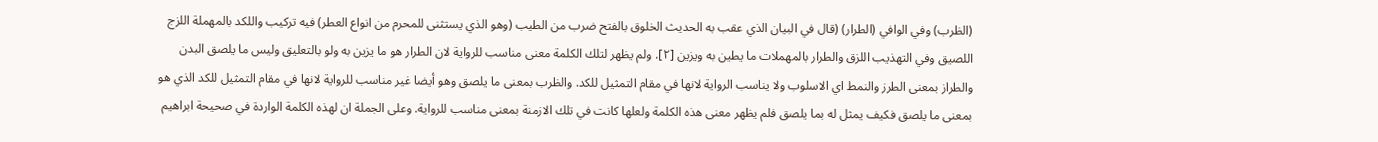(الظرب) وفي الوافي (الطرار) (قال في البيان الذي عقب به الحديث الخلوق بالفتح ضرب من الطيب (وهو الذي يستثنى للمحرم من انواع العطر) فيه تركيب واللكد بالمهملة اللزج اللصيق وفي التهذيب اللزق والطرار بالمهملات ما يطين به ويزين [٢]. ولم يظهر لتلك الكلمة معنى مناسب للرواية لان الطرار هو ما يزين به ولو بالتعليق وليس ما يلصق البدن والطراز بمعنى الطرز والنمط اي الاسلوب ولا يناسب الرواية لانها في مقام التمثيل للكد. والظرب بمعنى ما يلصق وهو أيضا غير مناسب للرواية لانها في مقام التمثيل للكد الذي هو بمعنى ما يلصق فكيف يمثل له بما يلصق فلم يظهر معنى هذه الكلمة ولعلها كانت في تلك الازمنة بمعنى مناسب للرواية. وعلى الجملة ان لهذه الكلمة الواردة في صحيحة ابراهيم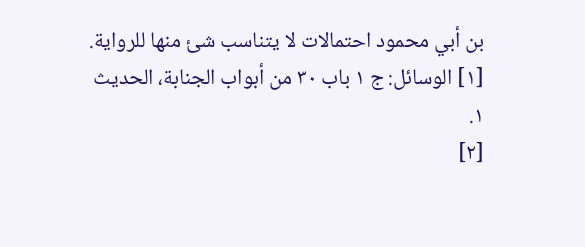بن أبي محمود احتمالات لا يتناسب شئ منها للرواية.
[١] الوسائل: ج ١ باب ٣٠ من أبواب الجنابة، الحديث ١.
[٢]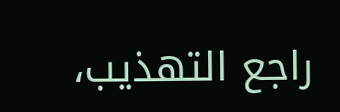راجع التهذيب،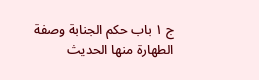ج ١ باب حكم الجنابة وصفة الطهارة منها الحديث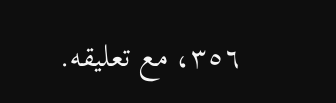٣٥٦، مع تعليقه.